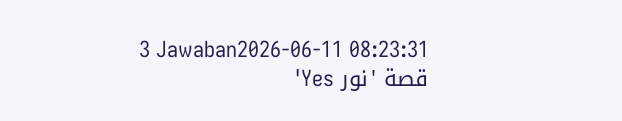3 Jawaban2026-06-11 08:23:31
قصة 'نور Yes'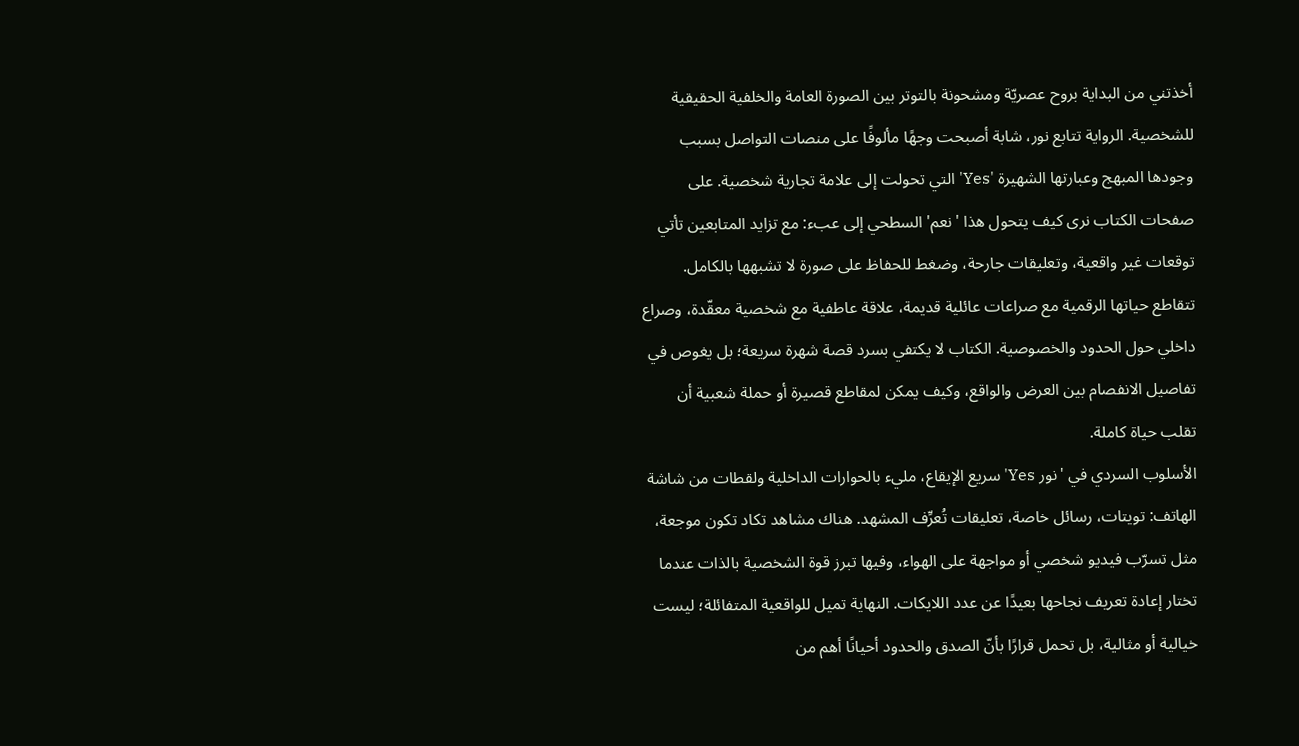أخذتني من البداية بروح عصريّة ومشحونة بالتوتر بين الصورة العامة والخلفية الحقيقية للشخصية. الرواية تتابع نور، شابة أصبحت وجهًا مألوفًا على منصات التواصل بسبب وجودها المبهج وعبارتها الشهيرة 'Yes' التي تحولت إلى علامة تجارية شخصية. على صفحات الكتاب نرى كيف يتحول هذا 'نعم' السطحي إلى عبء: مع تزايد المتابعين تأتي توقعات غير واقعية، وتعليقات جارحة، وضغط للحفاظ على صورة لا تشبهها بالكامل. تتقاطع حياتها الرقمية مع صراعات عائلية قديمة، علاقة عاطفية مع شخصية معقّدة، وصراع داخلي حول الحدود والخصوصية. الكتاب لا يكتفي بسرد قصة شهرة سريعة؛ بل يغوص في تفاصيل الانفصام بين العرض والواقع، وكيف يمكن لمقاطع قصيرة أو حملة شعبية أن تقلب حياة كاملة.
الأسلوب السردي في 'نور Yes' سريع الإيقاع، مليء بالحوارات الداخلية ولقطات من شاشة الهاتف: تويتات، رسائل خاصة، تعليقات تُعرِّف المشهد. هناك مشاهد تكاد تكون موجعة، مثل تسرّب فيديو شخصي أو مواجهة على الهواء، وفيها تبرز قوة الشخصية بالذات عندما تختار إعادة تعريف نجاحها بعيدًا عن عدد اللايكات. النهاية تميل للواقعية المتفائلة؛ ليست خيالية أو مثالية، بل تحمل قرارًا بأنّ الصدق والحدود أحيانًا أهم من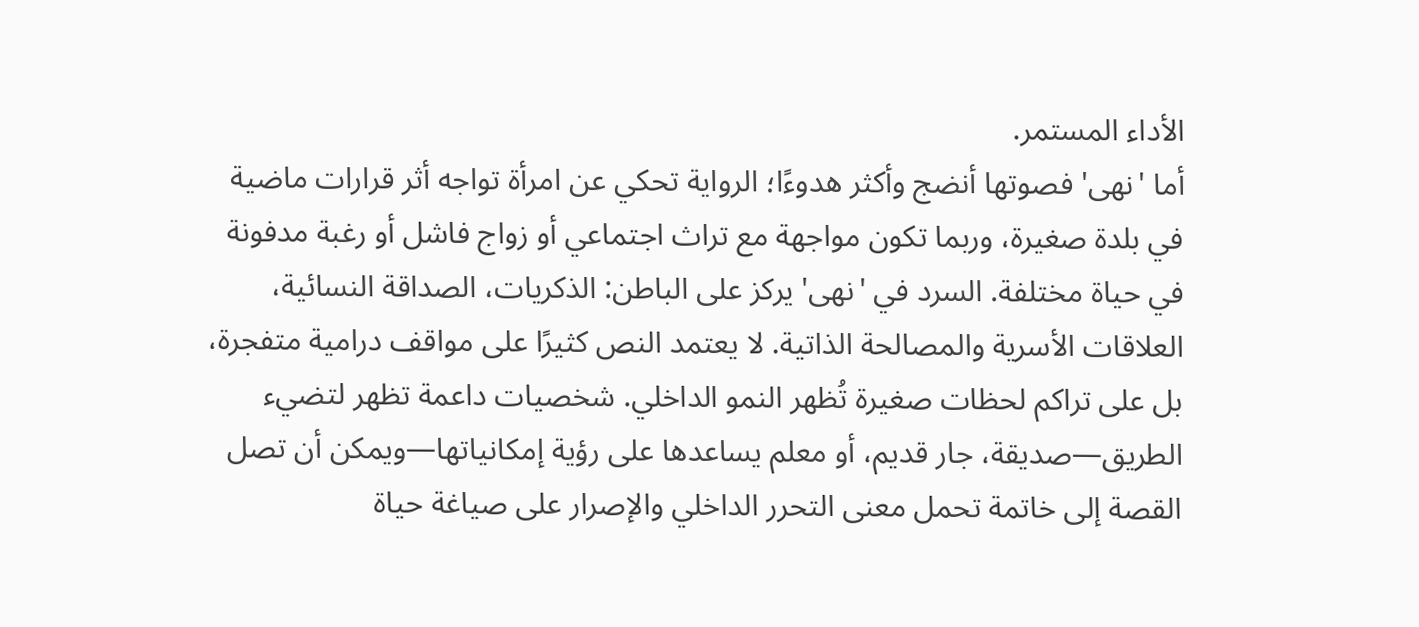الأداء المستمر.
أما 'نهى' فصوتها أنضج وأكثر هدوءًا؛ الرواية تحكي عن امرأة تواجه أثر قرارات ماضية في بلدة صغيرة، وربما تكون مواجهة مع تراث اجتماعي أو زواج فاشل أو رغبة مدفونة في حياة مختلفة. السرد في 'نهى' يركز على الباطن: الذكريات، الصداقة النسائية، العلاقات الأسرية والمصالحة الذاتية. لا يعتمد النص كثيرًا على مواقف درامية متفجرة، بل على تراكم لحظات صغيرة تُظهر النمو الداخلي. شخصيات داعمة تظهر لتضيء الطريق—صديقة، جار قديم، أو معلم يساعدها على رؤية إمكانياتها—ويمكن أن تصل القصة إلى خاتمة تحمل معنى التحرر الداخلي والإصرار على صياغة حياة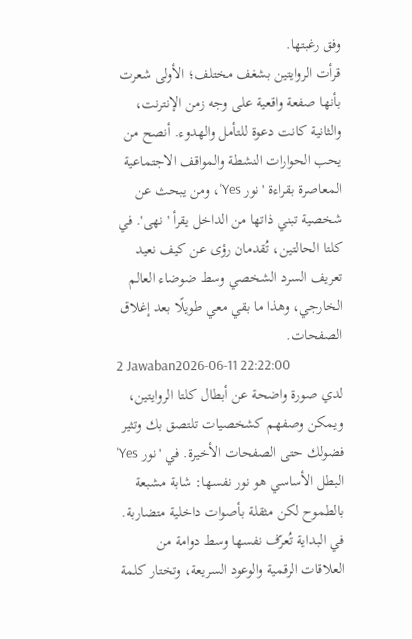وفق رغبتها.
قرأت الروايتين بشغف مختلف؛ الأولى شعرت بأنها صفعة واقعية على وجه زمن الإنترنت، والثانية كانت دعوة للتأمل والهدوء. أنصح من يحب الحوارات النشطة والمواقف الاجتماعية المعاصرة بقراءة 'نور Yes'، ومن يبحث عن شخصية تبني ذاتها من الداخل يقرأ 'نهى'. في كلتا الحالتين، تُقدمان رؤى عن كيف نعيد تعريف السرد الشخصي وسط ضوضاء العالم الخارجي، وهذا ما بقي معي طويلًا بعد إغلاق الصفحات.
2 Jawaban2026-06-11 22:22:00
لدي صورة واضحة عن أبطال كلتا الروايتين، ويمكن وصفهم كشخصيات تلتصق بك وتثير فضولك حتى الصفحات الأخيرة. في 'نور Yes' البطل الأساسي هو نور نفسها: شابة مشبعة بالطموح لكن مثقلة بأصوات داخلية متضاربة. في البداية تُعرّف نفسها وسط دوامة من العلاقات الرقمية والوعود السريعة، وتختار كلمة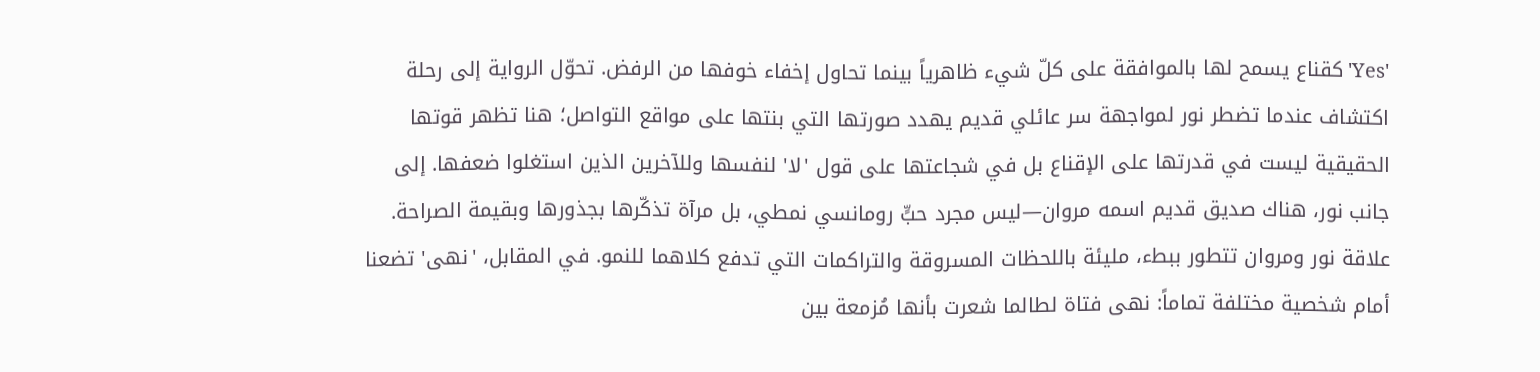'Yes' كقناع يسمح لها بالموافقة على كلّ شيء ظاهرياً بينما تحاول إخفاء خوفها من الرفض. تحوّل الرواية إلى رحلة اكتشاف عندما تضطر نور لمواجهة سر عائلي قديم يهدد صورتها التي بنتها على مواقع التواصل؛ هنا تظهر قوتها الحقيقية ليست في قدرتها على الإقناع بل في شجاعتها على قول 'لا' لنفسها وللآخرين الذين استغلوا ضعفها. إلى جانب نور، هناك صديق قديم اسمه مروان—ليس مجرد حبٍّ رومانسي نمطي، بل مرآة تذكّرها بجذورها وبقيمة الصراحة. علاقة نور ومروان تتطور ببطء، مليئة باللحظات المسروقة والتراكمات التي تدفع كلاهما للنمو. في المقابل، 'نهى' تضعنا أمام شخصية مختلفة تماماً: نهى فتاة لطالما شعرت بأنها مُزمعة بين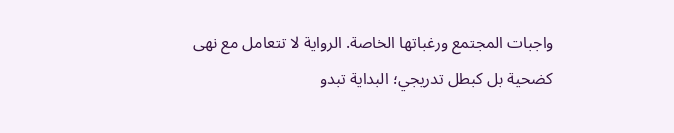واجبات المجتمع ورغباتها الخاصة. الرواية لا تتعامل مع نهى كضحية بل كبطل تدريجي؛ البداية تبدو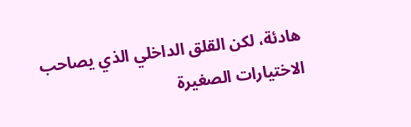هادئة، لكن القلق الداخلي الذي يصاحب الاختيارات الصغيرة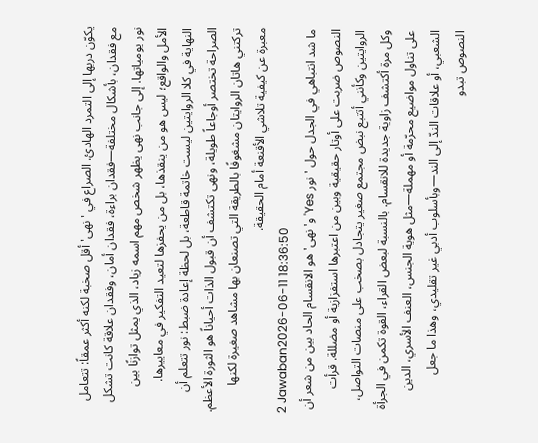يكوّن دربها إلى التمرد الهادئ. الصراع في 'نهى' أقل صخبة لكنه أكثر عمقاً: تتعامل مع فقدان، بأشكال مختلفة—فقدان براءة، فقدان أمان، وفقدان علاقة كانت تشكل نور يومياتها. إلى جانب نهى يظهر شخص مهم اسمه زياد، الذي يمثل توازنًا بين الأمل والواقع؛ ليس هو من ينقذها، بل من يحفزها لتعيد التفكير في معاييرها. النهاية في كلا الروايتين ليست خاتمة قاطعة، بل لحظة إعادة ضبط: نور تتعلم أن الصراحة تختصر أوجاعاً طويلة، ونهى تكتشف أن قبول الذات أحياناً هو الثورة الأعظم. تركتني هاتان الروايتان مشغوفًا بالطريقة التي تصنعان بها مشاهد صغيرة لكنها معبرة عن كيفية تلاشي الأقنعة أمام الحقيقة.
2 Jawaban2026-06-11 18:36:50
ما شد انتباهي في الجدل حول 'نور Yes' و'نهى' هو الانقسام الحاد بين من شعر أن النصوص ضربت على أوتار حقيقية وبين من اعتبرها استفزازية أو مضللة. قرأت الروايتين وكأنني أتتبع نبض مجتمع صغير يتجادل بصخب على منصات التواصل، وكل مرة أكتشف زاوية جديدة للانقسام. بالنسبة لبعض القراء، القوة تكمن في الجرأة على تناول مواضيع محرّمة أو مهملة—مثل هوية الجنس، العنف الأسري، الدين الشعبي، أو علاقات الندّ إلى الند—وبأسلوب أدبي غير تقليدي، وهذا ما جعل النصوص تبدو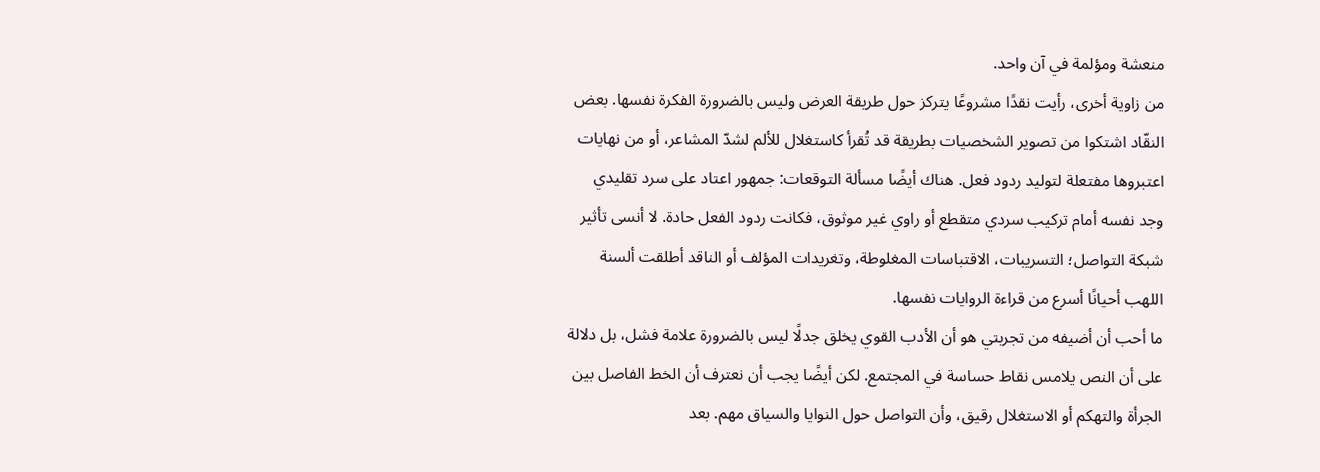منعشة ومؤلمة في آن واحد.
من زاوية أخرى، رأيت نقدًا مشروعًا يتركز حول طريقة العرض وليس بالضرورة الفكرة نفسها. بعض النقّاد اشتكوا من تصوير الشخصيات بطريقة قد تُقرأ كاستغلال للألم لشدّ المشاعر، أو من نهايات اعتبروها مفتعلة لتوليد ردود فعل. هناك أيضًا مسألة التوقعات: جمهور اعتاد على سرد تقليدي وجد نفسه أمام تركيب سردي متقطع أو راوي غير موثوق، فكانت ردود الفعل حادة. لا أنسى تأثير شبكة التواصل؛ التسريبات، الاقتباسات المغلوطة، وتغريدات المؤلف أو الناقد أطلقت ألسنة اللهب أحيانًا أسرع من قراءة الروايات نفسها.
ما أحب أن أضيفه من تجربتي هو أن الأدب القوي يخلق جدلًا ليس بالضرورة علامة فشل، بل دلالة على أن النص يلامس نقاط حساسة في المجتمع. لكن أيضًا يجب أن نعترف أن الخط الفاصل بين الجرأة والتهكم أو الاستغلال رقيق، وأن التواصل حول النوايا والسياق مهم. بعد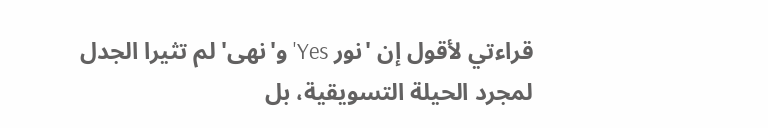قراءتي لأقول إن 'نور Yes' و'نهى' لم تثيرا الجدل لمجرد الحيلة التسويقية، بل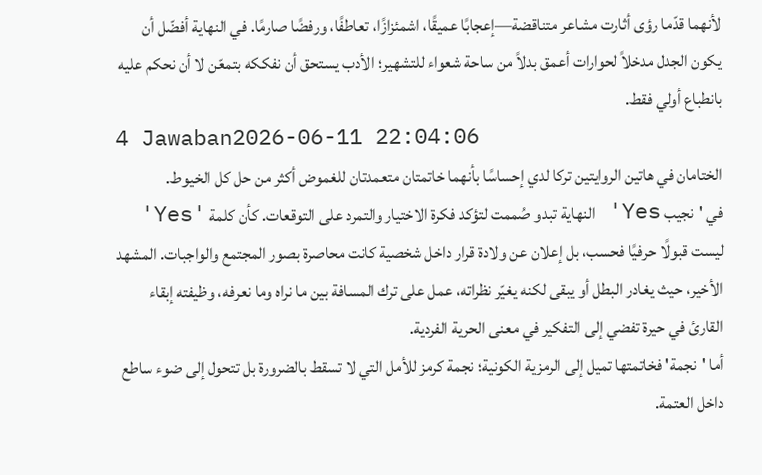لأنهما قدّما رؤى أثارت مشاعر متناقضة—إعجابًا عميقًا، اشمئزازًا، تعاطفًا، ورفضًا صارمًا. في النهاية أفضّل أن يكون الجدل مدخلاً لحوارات أعمق بدلاً من ساحة شعواء للتشهير؛ الأدب يستحق أن نفككه بتمعّن لا أن نحكم عليه بانطباع أولي فقط.
4 Jawaban2026-06-11 22:04:06
الختامان في هاتين الروايتين تركا لدي إحساسًا بأنهما خاتمتان متعمدتان للغموض أكثر من حل كل الخيوط.
في 'نجيب Yes' النهاية تبدو صُممت لتؤكد فكرة الاختيار والتمرد على التوقعات. كأن كلمة 'Yes' ليست قبولًا حرفيًا فحسب، بل إعلان عن ولادة قرار داخل شخصية كانت محاصرة بصور المجتمع والواجبات. المشهد الأخير، حيث يغادر البطل أو يبقى لكنه يغيّر نظراته، عمل على ترك المسافة بين ما نراه وما نعرفه، وظيفته إبقاء القارئ في حيرة تفضي إلى التفكير في معنى الحرية الفردية.
أما 'نجمة' فخاتمتها تميل إلى الرمزية الكونية؛ نجمة كرمز للأمل التي لا تسقط بالضرورة بل تتحول إلى ضوء ساطع داخل العتمة.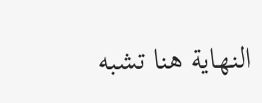النهاية هنا تشبه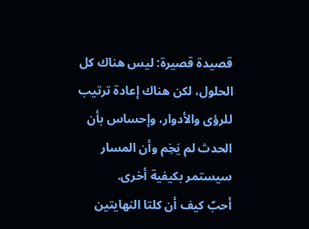قصيدة قصيرة: ليس هناك كل الحلول، لكن هناك إعادة ترتيب للرؤى والأدوار، وإحساس بأن الحدث لم يَخِم وأن المسار سيستمر بكيفية أخرى.
أحبّ كيف أن كلتا النهايتين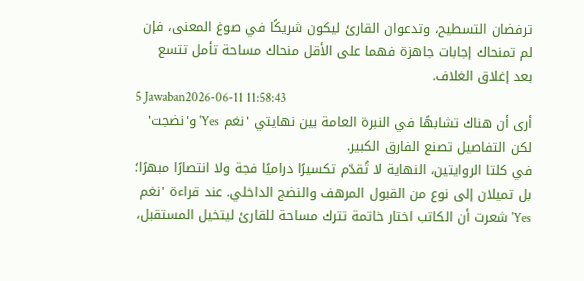ترفضان التسطيح، وتدعوان القارئ ليكون شريكًا في صوغ المعنى، فإن لم تمنحاك إجابات جاهزة فهما على الأقل منحاك مساحة تأمل تتسع بعد إغلاق الغلاف.
5 Jawaban2026-06-11 11:58:43
أرى أن هناك تشابهًا في النبرة العامة بين نهايتي 'نغم Yes' و'نضجت' لكن التفاصيل تصنع الفارق الكبير.
في كلتا الروايتين، النهاية لا تُقدّم تكسيرًا دراميًا فجة ولا انتصارًا مبهرًا؛ بل تميلان إلى نوع من القبول المرهف والنضج الداخلي. عند قراءة 'نغم Yes' شعرت أن الكاتب اختار خاتمة تترك مساحة للقارئ ليتخيل المستقبل،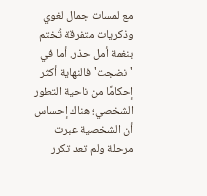مع لمسات جمال لغوي وذكريات متفرقة تُختم بنغمة أمل حذر. أما في 'نضجت' فالنهاية أكثر إحكامًا من ناحية التطور الشخصي؛ هناك إحساس أن الشخصية عبرت مرحلة ولم تعد تكرر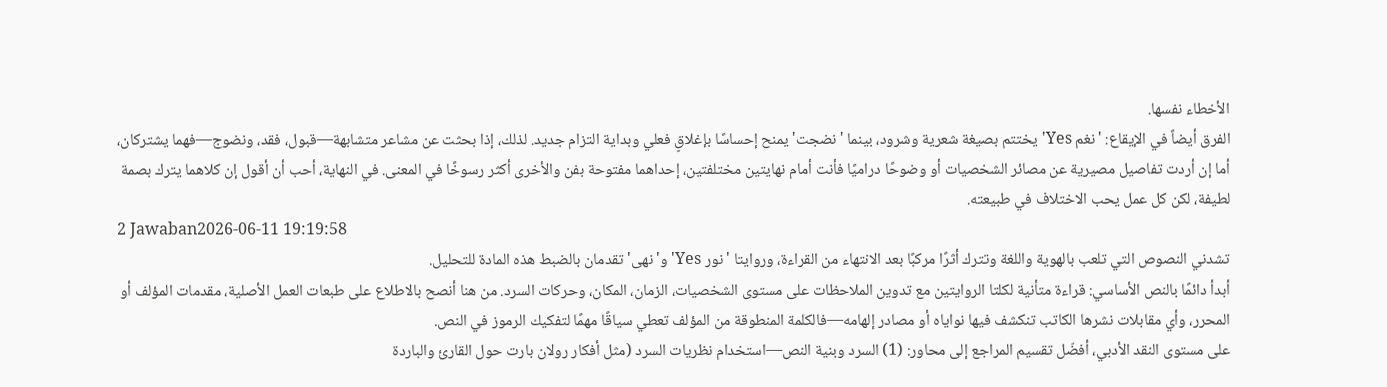الأخطاء نفسها.
الفرق أيضاً في الإيقاع: 'نغم Yes' يختتم بصيغة شعرية وشرود، بينما 'نضجت' يمنح إحساسًا بإغلاقٍ فعلي وبداية التزام جديد. لذلك، إذا بحثت عن مشاعر متشابهة—قبول، فقد، ونضوج—فهما يشتركان، أما إن أردت تفاصيل مصيرية عن مصائر الشخصيات أو وضوحًا دراميًا فأنت أمام نهايتين مختلفتين، إحداهما مفتوحة بفن والأخرى أكثر رسوخًا في المعنى. في النهاية، أحب أن أقول إن كلاهما يترك بصمة لطيفة، لكن كل عمل يحب الاختلاف في طبيعته.
2 Jawaban2026-06-11 19:19:58
تشدني النصوص التي تلعب بالهوية واللغة وتترك أثرًا مركبًا بعد الانتهاء من القراءة، وروايتا 'نور Yes' و'نهى' تقدمان بالضبط هذه المادة للتحليل.
أبدأ دائمًا بالنص الأساسي: قراءة متأنية لكلتا الروايتين مع تدوين الملاحظات على مستوى الشخصيات، الزمان، المكان، وحركات السرد. من هنا أنصح بالاطلاع على طبعات العمل الأصلية، مقدمات المؤلف أو المحرر، وأي مقابلات نشرها الكاتب تنكشف فيها نواياه أو مصادر إلهامه—فالكلمة المنطوقة من المؤلف تعطي سياقًا مهمًا لتفكيك الرموز في النص.
على مستوى النقد الأدبي، أفضّل تقسيم المراجع إلى محاور: (1) السرد وبنية النص—استخدام نظريات السرد (مثل أفكار رولان بارت حول القارئ والباردة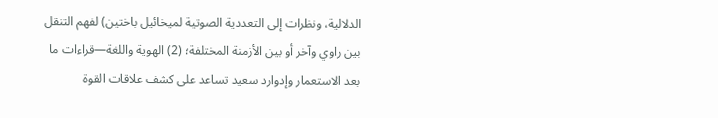الدلالية، ونظرات إلى التعددية الصوتية لميخائيل باختين) لفهم التنقل بين راوي وآخر أو بين الأزمنة المختلفة؛ (2) الهوية واللغة—قراءات ما بعد الاستعمار وإدوارد سعيد تساعد على كشف علاقات القوة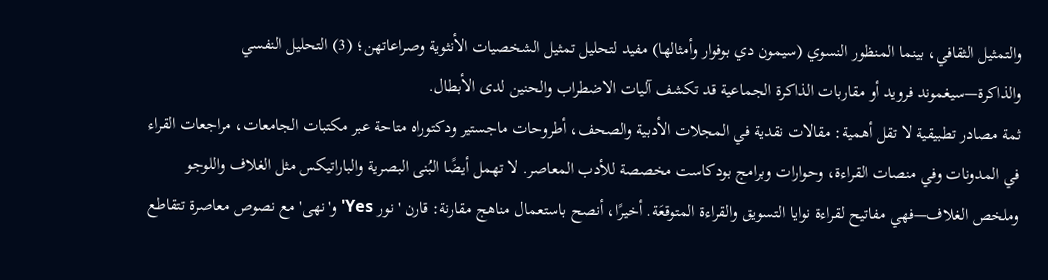والتمثيل الثقافي، بينما المنظور النسوي (سيمون دي بوفوار وأمثالها) مفيد لتحليل تمثيل الشخصيات الأنثوية وصراعاتهن؛ (3) التحليل النفسي والذاكرة—سيغموند فرويد أو مقاربات الذاكرة الجماعية قد تكشف آليات الاضطراب والحنين لدى الأبطال.
ثمة مصادر تطبيقية لا تقل أهمية: مقالات نقدية في المجلات الأدبية والصحف، أطروحات ماجستير ودكتوراه متاحة عبر مكتبات الجامعات، مراجعات القراء في المدونات وفي منصات القراءة، وحوارات وبرامج بودكاست مخصصة للأدب المعاصر. لا تهمل أيضًا البُنى البصرية والباراتيكس مثل الغلاف واللوجو وملخص الغلاف—فهي مفاتيح لقراءة نوايا التسويق والقراءة المتوقعَة. أخيرًا، أنصح باستعمال مناهج مقارنة: قارن 'نور Yes' و'نهى' مع نصوص معاصرة تتقاطع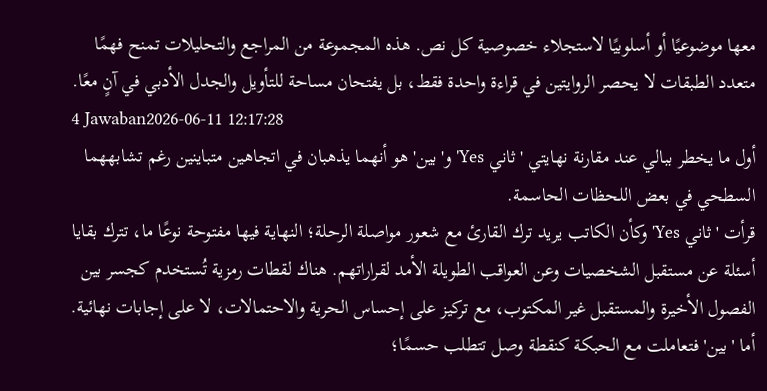معها موضوعيًا أو أسلوبيًا لاستجلاء خصوصية كل نص. هذه المجموعة من المراجع والتحليلات تمنح فهمًا متعدد الطبقات لا يحصر الروايتين في قراءة واحدة فقط، بل يفتحان مساحة للتأويل والجدل الأدبي في آنٍ معًا.
4 Jawaban2026-06-11 12:17:28
أول ما يخطر ببالي عند مقارنة نهايتي 'ثاني Yes' و'بين' هو أنهما يذهبان في اتجاهين متباينين رغم تشابههما السطحي في بعض اللحظات الحاسمة.
قرأت 'ثاني Yes' وكأن الكاتب يريد ترك القارئ مع شعور مواصلة الرحلة؛ النهاية فيها مفتوحة نوعًا ما، تترك بقايا أسئلة عن مستقبل الشخصيات وعن العواقب الطويلة الأمد لقراراتهم. هناك لقطات رمزية تُستخدم كجسر بين الفصول الأخيرة والمستقبل غير المكتوب، مع تركيز على إحساس الحرية والاحتمالات، لا على إجابات نهائية.
أما 'بين' فتعاملت مع الحبكة كنقطة وصل تتطلب حسمًا؛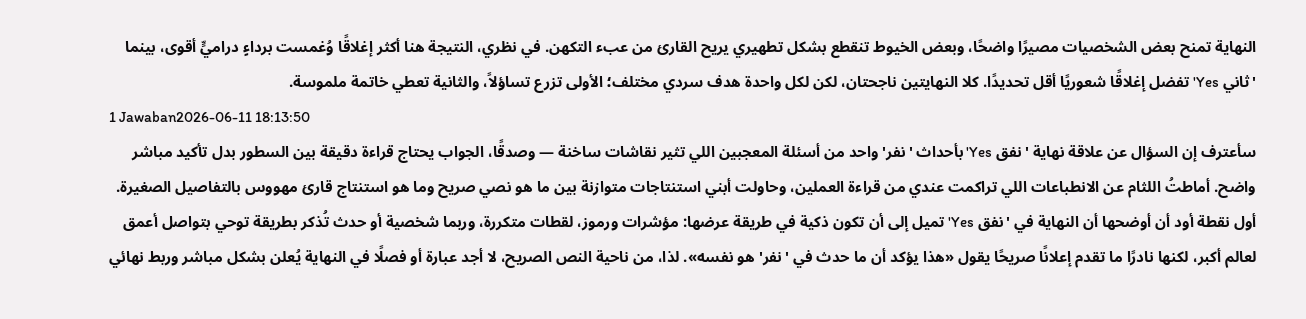النهاية تمنح بعض الشخصيات مصيرًا واضحًا، وبعض الخيوط تنقطع بشكل تطهيري يريح القارئ من عبء التكهن. في نظري، النتيجة هنا أكثر إغلاقًا وُغمست برداءٍ دراميٍّ أقوى، بينما 'ثاني Yes' تفضل إغلاقًا شعوريًا أقل تحديدًا. كلا النهايتين ناجحتان، لكن لكل واحدة هدف سردي مختلف؛ الأولى تزرع تساؤلاً، والثانية تعطي خاتمة ملموسة.
1 Jawaban2026-06-11 18:13:50
سأعترف إن السؤال عن علاقة نهاية 'نفق Yes' بأحداث 'نفر' واحد من أسئلة المعجبين اللي تثير نقاشات ساخنة — وصدقًا، الجواب يحتاج قراءة دقيقة بين السطور بدل تأكيد مباشر واضح. أماطتُ اللثام عن الانطباعات اللي تراكمت عندي من قراءة العملين، وحاولت أبني استنتاجات متوازنة بين ما هو نصي صريح وما هو استنتاج قارئ مهووس بالتفاصيل الصغيرة.
أول نقطة أود أن أوضحها أن النهاية في 'نفق Yes' تميل إلى أن تكون ذكية في طريقة عرضها: مؤشرات ورموز، لقطات متكررة، وربما شخصية أو حدث تُذكر بطريقة توحي بتواصل أعمق لعالم أكبر، لكنها نادرًا ما تقدم إعلانًا صريحًا يقول «هذا يؤكد أن ما حدث في 'نفر' هو نفسه». لذا، من ناحية النص الصريح، لا أجد عبارة أو فصلًا في النهاية يُعلن بشكل مباشر وربط نهائي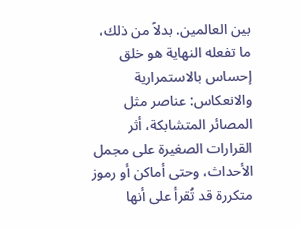بين العالمين. بدلاً من ذلك، ما تفعله النهاية هو خلق إحساس بالاستمرارية والانعكاس: عناصر مثل المصائر المتشابكة، أثر القرارات الصغيرة على مجمل الأحداث، وحتى أماكن أو رموز متكررة قد تُقرأ على أنها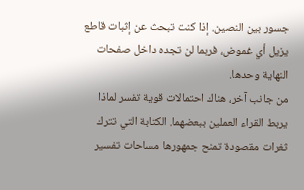جسور بين النصين. إذا كنت تبحث عن إثبات قاطع يزيل أي غموض، فربما لن تجده داخل صفحات النهاية وحدها.
من جانب آخر، هناك احتمالات قوية تفسر لماذا يربط القراء العملين ببعضهما. الكتابة التي تترك ثغرات مقصودة تمنح جمهورها مساحات تفسير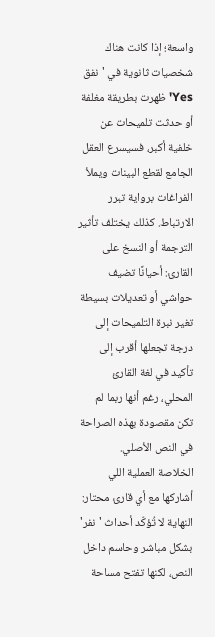واسعة؛ إذا كانت هناك شخصيات ثانوية في 'نفق Yes' ظهرت بطريقة مغلفة أو حدثت تلميحات عن خلفية أكبر، فسيسرع العقل الجامع لقطع البينات ويملأ الفراغات برواية تبرر الارتباط. كذلك يختلف تأثير الترجمة أو النسخ على القارئ: أحيانًا تضيف حواشي أو تعديلات بسيطة تغير نبرة التلميحات إلى درجة تجعلها أقرب إلى تأكيد في لغة القارئ المحلي، رغم أنها ربما لم تكن مقصودة بهذه الصراحة في النص الأصلي.
الخلاصة العملية اللي أشاركها مع أي قارئ محتار: النهاية لا تُؤكّد أحداث 'نفر' بشكل مباشر وحاسم داخل النص، لكنها تفتح مساحة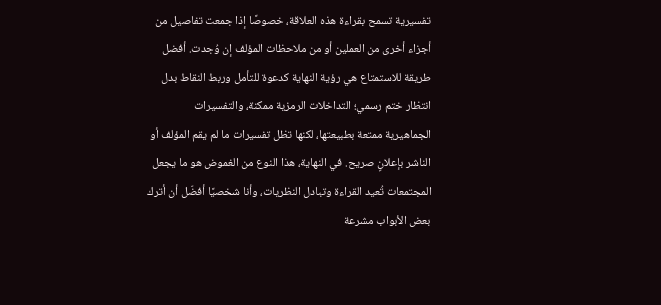تفسيرية تسمح بقراءة هذه العلاقة، خصوصًا إذا جمعت تفاصيل من أجزاء أخرى من العملين أو من ملاحظات المؤلف إن وُجدت. أفضل طريقة للاستمتاع هي رؤية النهاية كدعوة للتأمل وربط النقاط بدل انتظار ختم رسمي؛ التداخلات الرمزية ممكنة، والتفسيرات الجماهيرية ممتعة بطبيعتها، لكنها تظل تفسيرات ما لم يقم المؤلف أو الناشر بإعلانٍ صريح. في النهاية، هذا النوع من الغموض هو ما يجعل المجتمعات تُعيد القراءة وتبادل النظريات، وأنا شخصيًا أفضّل أن أترك بعض الأبواب مشرعة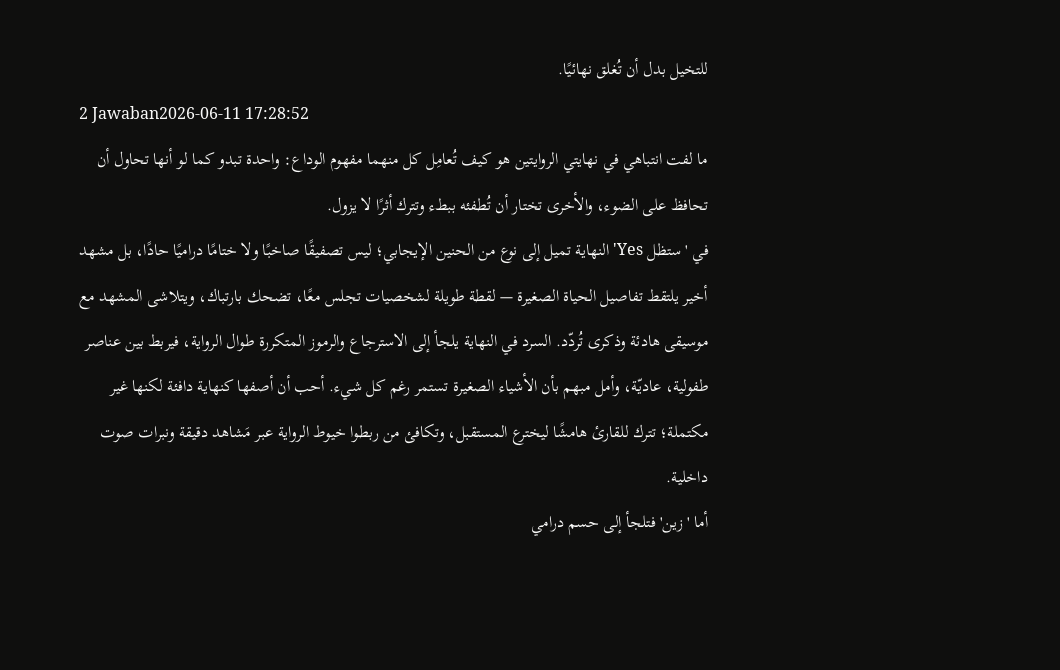للتخيل بدل أن تُغلق نهائيًا.
2 Jawaban2026-06-11 17:28:52
ما لفت انتباهي في نهايتي الروايتين هو كيف تُعامِل كل منهما مفهوم الوداع: واحدة تبدو كما لو أنها تحاول أن تحافظ على الضوء، والأخرى تختار أن تُطفئه ببطء وتترك أثرًا لا يزول.
في 'ستظل Yes' النهاية تميل إلى نوع من الحنين الإيجابي؛ ليس تصفيقًا صاخبًا ولا ختامًا دراميًا حادًا، بل مشهد أخير يلتقط تفاصيل الحياة الصغيرة — لقطة طويلة لشخصيات تجلس معًا، تضحك بارتباك، ويتلاشى المشهد مع موسيقى هادئة وذكرى تُردّد. السرد في النهاية يلجأ إلى الاسترجاع والرموز المتكررة طوال الرواية، فيربط بين عناصر طفولية، عاديّة، وأمل مبهم بأن الأشياء الصغيرة تستمر رغم كل شيء. أحب أن أصفها كنهاية دافئة لكنها غير مكتملة؛ تترك للقارئ هامشًا ليخترع المستقبل، وتكافئ من ربطوا خيوط الرواية عبر مَشاهد دقيقة ونبرات صوت داخلية.
أما 'زين' فتلجأ إلى حسم درامي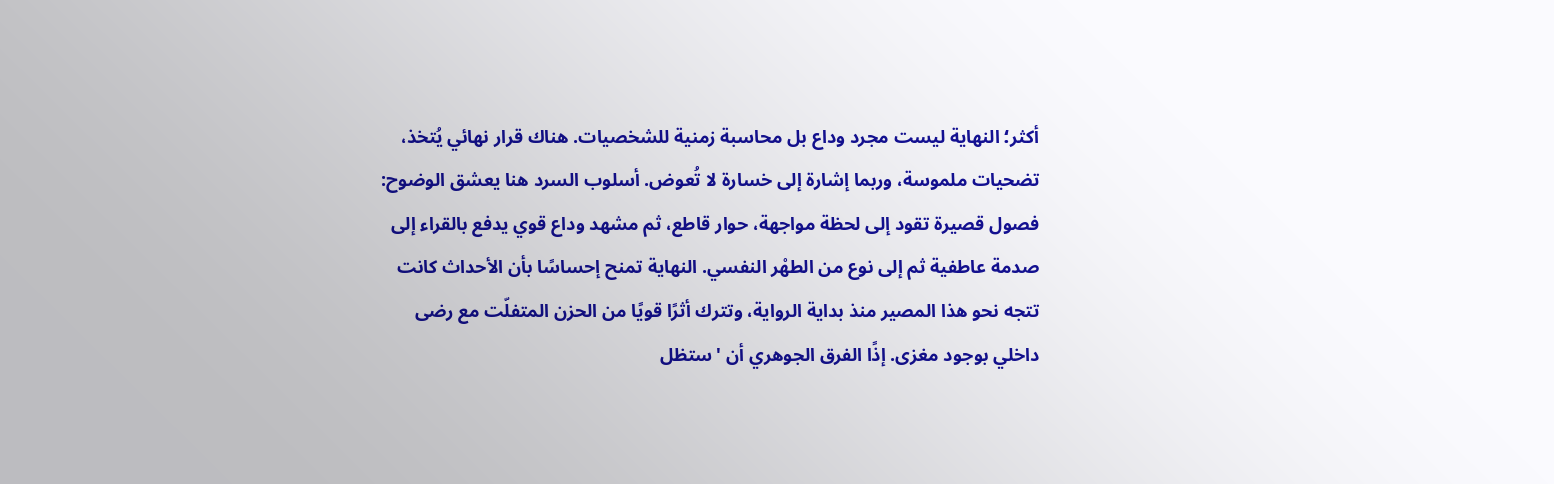أكثر؛ النهاية ليست مجرد وداع بل محاسبة زمنية للشخصيات. هناك قرار نهائي يُتخذ، تضحيات ملموسة، وربما إشارة إلى خسارة لا تُعوض. أسلوب السرد هنا يعشق الوضوح: فصول قصيرة تقود إلى لحظة مواجهة، حوار قاطع، ثم مشهد وداع قوي يدفع بالقراء إلى صدمة عاطفية ثم إلى نوع من الطهْر النفسي. النهاية تمنح إحساسًا بأن الأحداث كانت تتجه نحو هذا المصير منذ بداية الرواية، وتترك أثرًا قويًا من الحزن المتفلّت مع رضى داخلي بوجود مغزى. إذًا الفرق الجوهري أن 'ستظل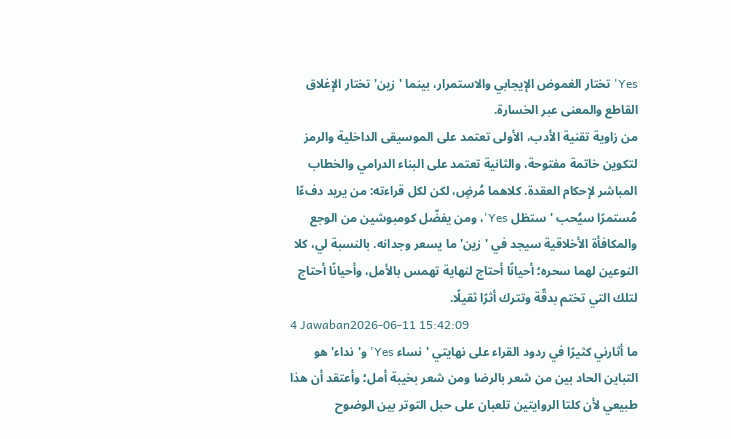Yes' تختار الغموض الإيجابي والاستمرار، بينما 'زين' تختار الإغلاق القاطع والمعنى عبر الخسارة.
من زاوية تقنية الأدب، الأولى تعتمد على الموسيقى الداخلية والرمز لتكوين خاتمة مفتوحة، والثانية تعتمد على البناء الدرامي والخطاب المباشر لإحكام العقدة. كلاهما مُرضٍ، لكن لكل قراءته: من يريد دفءًا مُستمرًا سيُحب 'ستظل Yes'، ومن يفضّل كومبوشين من الوجع والمكافأة الأخلاقية سيجد في 'زين' ما يسعر وجدانه. بالنسبة لي، كلا النوعين لهما سحره؛ أحيانًا أحتاج لنهاية تهمس بالأمل، وأحيانًا أحتاج لتلك التي تختم بدقّة وتترك أثرًا ثقيلًا.
4 Jawaban2026-06-11 15:42:09
ما أثارني كثيرًا في ردود القراء على نهايتي 'نساء Yes' و'نداء' هو التباين الحاد بين من شعر بالرضا ومن شعر بخيبة أمل؛ وأعتقد أن هذا طبيعي لأن كلتا الروايتين تلعبان على حبل التوتر بين الوضوح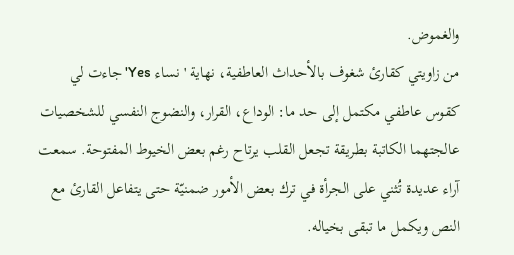والغموض.
من زاويتي كقارئ شغوف بالأحداث العاطفية، نهاية 'نساء Yes' جاءت لي كقوس عاطفي مكتمل إلى حد ما: الوداع، القرار، والنضوج النفسي للشخصيات عالجتهما الكاتبة بطريقة تجعل القلب يرتاح رغم بعض الخيوط المفتوحة. سمعت آراء عديدة تُثني على الجرأة في ترك بعض الأمور ضمنيّة حتى يتفاعل القارئ مع النص ويكمل ما تبقى بخياله.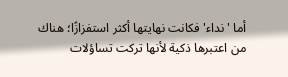أما 'نداء' فكانت نهايتها أكثر استفزازًا؛ هناك من اعتبرها ذكية لأنها تركت تساؤلات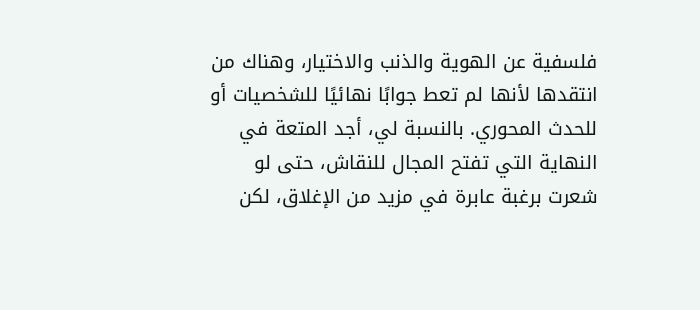فلسفية عن الهوية والذنب والاختيار، وهناك من انتقدها لأنها لم تعط جوابًا نهائيًا للشخصيات أو للحدث المحوري. بالنسبة لي، أجد المتعة في النهاية التي تفتح المجال للنقاش، حتى لو شعرت برغبة عابرة في مزيد من الإغلاق، لكن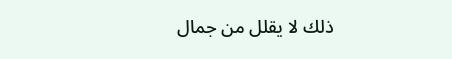ذلك لا يقلل من جمال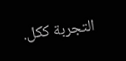التجربة ككل.